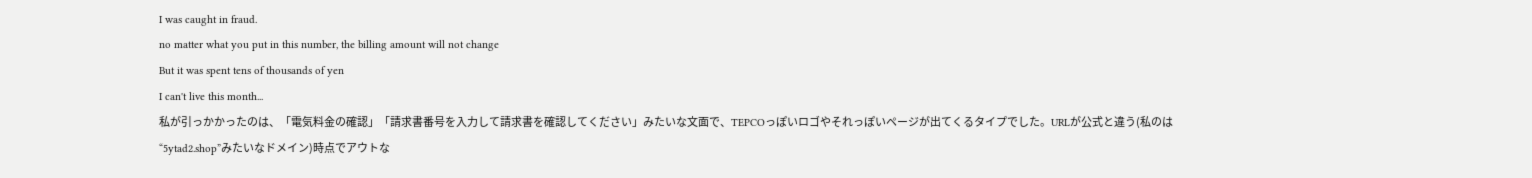I was caught in fraud.
no matter what you put in this number, the billing amount will not change
But it was spent tens of thousands of yen
I can't live this month...
私が引っかかったのは、「電気料金の確認」「請求書番号を入力して請求書を確認してください」みたいな文面で、TEPCOっぽいロゴやそれっぽいページが出てくるタイプでした。URLが公式と違う(私のは“5ytad2.shop”みたいなドメイン)時点でアウトな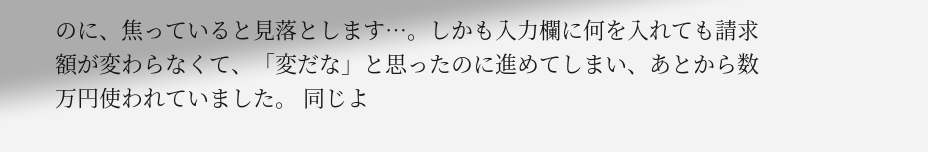のに、焦っていると見落とします…。しかも入力欄に何を入れても請求額が変わらなくて、「変だな」と思ったのに進めてしまい、あとから数万円使われていました。 同じよ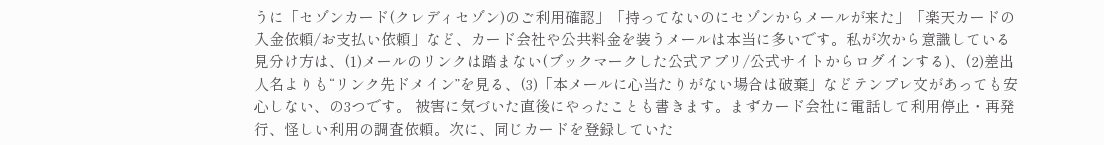うに「セゾンカード(クレディセゾン)のご利用確認」「持ってないのにセゾンからメールが来た」「楽天カードの入金依頼/お支払い依頼」など、カード会社や公共料金を装うメールは本当に多いです。私が次から意識している見分け方は、(1)メールのリンクは踏まない(ブックマークした公式アプリ/公式サイトからログインする)、(2)差出人名よりも“リンク先ドメイン”を見る、(3)「本メールに心当たりがない場合は破棄」などテンプレ文があっても安心しない、の3つです。 被害に気づいた直後にやったことも書きます。まずカード会社に電話して利用停止・再発行、怪しい利用の調査依頼。次に、同じカードを登録していた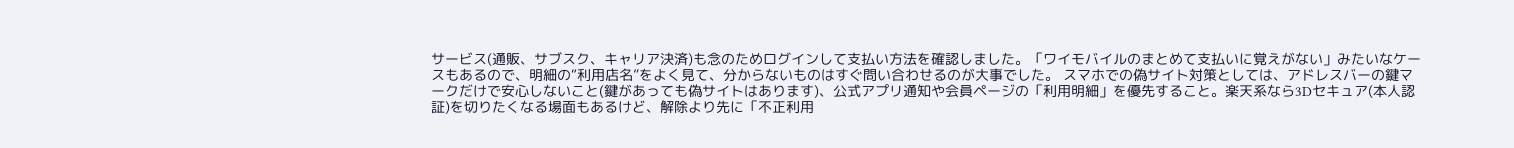サービス(通販、サブスク、キャリア決済)も念のためログインして支払い方法を確認しました。「ワイモバイルのまとめて支払いに覚えがない」みたいなケースもあるので、明細の“利用店名”をよく見て、分からないものはすぐ問い合わせるのが大事でした。 スマホでの偽サイト対策としては、アドレスバーの鍵マークだけで安心しないこと(鍵があっても偽サイトはあります)、公式アプリ通知や会員ページの「利用明細」を優先すること。楽天系なら3Dセキュア(本人認証)を切りたくなる場面もあるけど、解除より先に「不正利用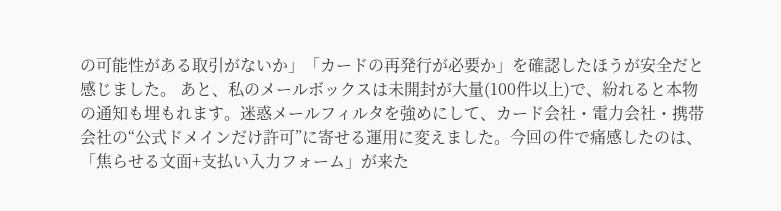の可能性がある取引がないか」「カードの再発行が必要か」を確認したほうが安全だと感じました。 あと、私のメールボックスは未開封が大量(100件以上)で、紛れると本物の通知も埋もれます。迷惑メールフィルタを強めにして、カード会社・電力会社・携帯会社の“公式ドメインだけ許可”に寄せる運用に変えました。今回の件で痛感したのは、「焦らせる文面+支払い入力フォーム」が来た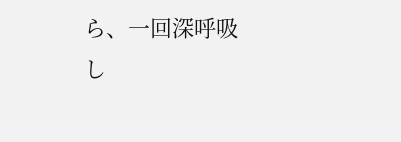ら、一回深呼吸し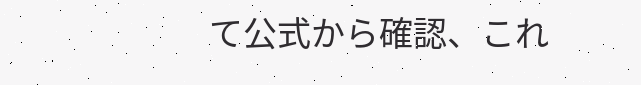て公式から確認、これ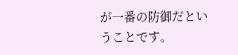が一番の防御だということです。